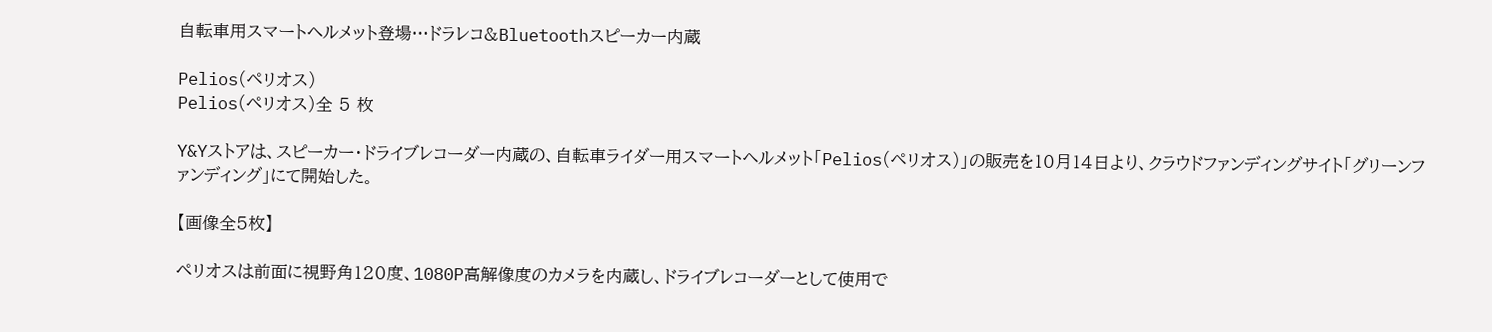自転車用スマートヘルメット登場…ドラレコ&Bluetoothスピーカー内蔵

Pelios(ペリオス)
Pelios(ペリオス)全 5 枚

Y&Yストアは、スピーカー・ドライブレコーダー内蔵の、自転車ライダー用スマートヘルメット「Pelios(ペリオス)」の販売を10月14日より、クラウドファンディングサイト「グリーンファンディング」にて開始した。

【画像全5枚】

ペリオスは前面に視野角120度、1080P高解像度のカメラを内蔵し、ドライブレコーダーとして使用で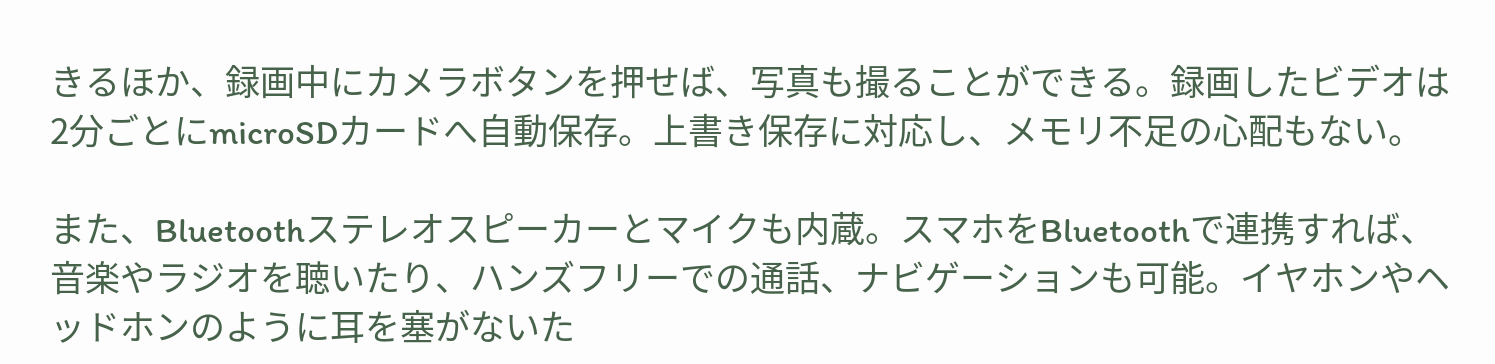きるほか、録画中にカメラボタンを押せば、写真も撮ることができる。録画したビデオは2分ごとにmicroSDカードへ自動保存。上書き保存に対応し、メモリ不足の心配もない。

また、Bluetoothステレオスピーカーとマイクも内蔵。スマホをBluetoothで連携すれば、音楽やラジオを聴いたり、ハンズフリーでの通話、ナビゲーションも可能。イヤホンやヘッドホンのように耳を塞がないた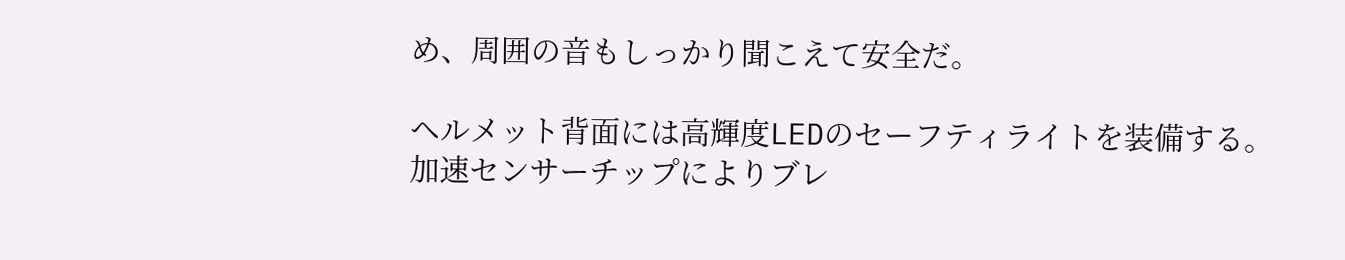め、周囲の音もしっかり聞こえて安全だ。

ヘルメット背面には高輝度LEDのセーフティライトを装備する。加速センサーチップによりブレ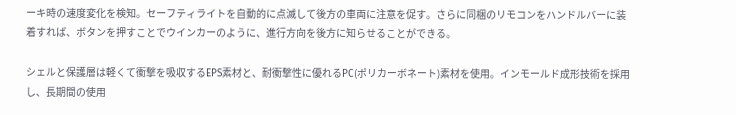ーキ時の速度変化を検知。セーフティライトを自動的に点滅して後方の車両に注意を促す。さらに同梱のリモコンをハンドルバーに装着すれば、ボタンを押すことでウインカーのように、進行方向を後方に知らせることができる。

シェルと保護層は軽くて衝撃を吸収するEPS素材と、耐衝撃性に優れるPC(ポリカーボネート)素材を使用。インモールド成形技術を採用し、長期間の使用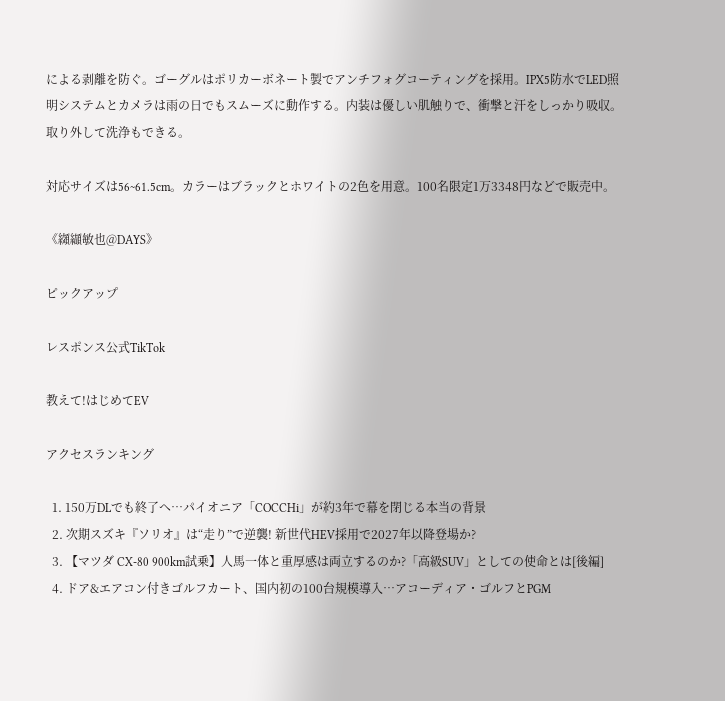による剥離を防ぐ。ゴーグルはポリカーボネート製でアンチフォグコーティングを採用。IPX5防水でLED照明システムとカメラは雨の日でもスムーズに動作する。内装は優しい肌触りで、衝撃と汗をしっかり吸収。取り外して洗浄もできる。

対応サイズは56~61.5cm。カラーはブラックとホワイトの2色を用意。100名限定1万3348円などで販売中。

《纐纈敏也@DAYS》

ピックアップ

レスポンス公式TikTok

教えて!はじめてEV

アクセスランキング

  1. 150万DLでも終了へ…パイオニア「COCCHi」が約3年で幕を閉じる本当の背景
  2. 次期スズキ『ソリオ』は“走り”で逆襲! 新世代HEV採用で2027年以降登場か?
  3. 【マツダ CX-80 900km試乗】人馬一体と重厚感は両立するのか?「高級SUV」としての使命とは[後編]
  4. ドア&エアコン付きゴルフカート、国内初の100台規模導入…アコーディア・ゴルフとPGM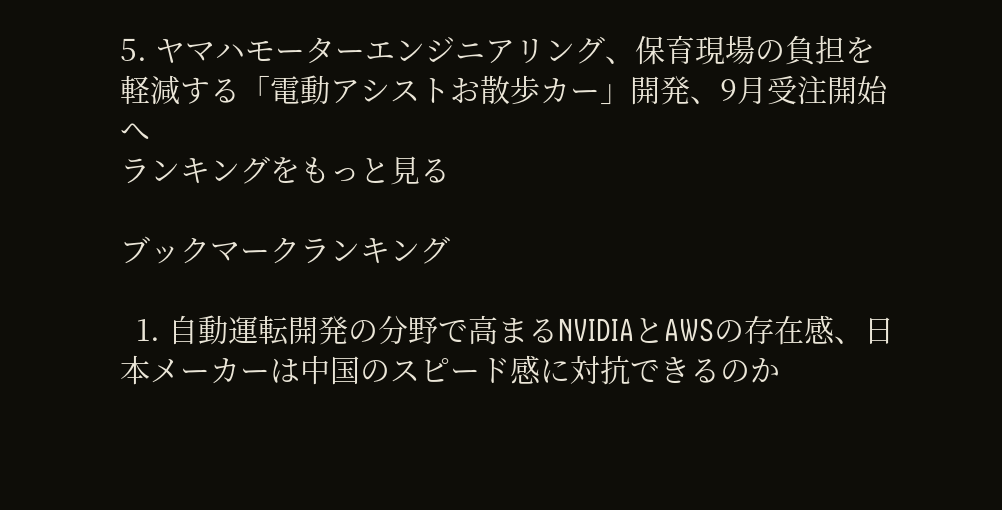5. ヤマハモーターエンジニアリング、保育現場の負担を軽減する「電動アシストお散歩カー」開発、9月受注開始へ
ランキングをもっと見る

ブックマークランキング

  1. 自動運転開発の分野で高まるNVIDIAとAWSの存在感、日本メーカーは中国のスピード感に対抗できるのか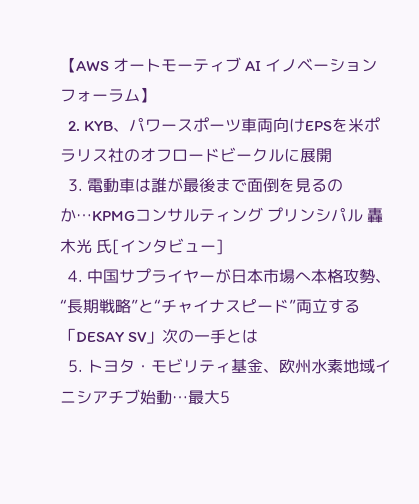【AWS オートモーティブ AI イノベーション フォーラム】
  2. KYB、パワースポーツ車両向けEPSを米ポラリス社のオフロードビークルに展開
  3. 電動車は誰が最後まで面倒を見るのか…KPMGコンサルティング プリンシパル 轟木光 氏[インタビュー]
  4. 中国サプライヤーが日本市場へ本格攻勢、“長期戦略”と“チャイナスピード”両立する「DESAY SV」次の一手とは
  5. トヨタ・モビリティ基金、欧州水素地域イニシアチブ始動…最大5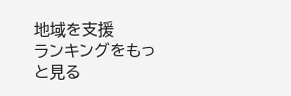地域を支援
ランキングをもっと見る